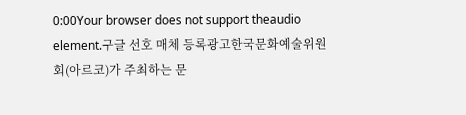0:00Your browser does not support theaudio element.구글 선호 매체 등록광고한국문화예술위원회(아르코)가 주최하는 문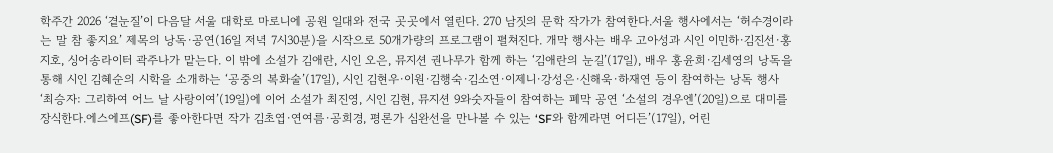학주간 2026 ‘곁눈질’이 다음달 서울 대학로 마로니에 공원 일대와 전국 곳곳에서 열린다. 270 남짓의 문학 작가가 참여한다.서울 행사에서는 ‘허수경이라는 말 참 좋지요’ 제목의 낭독·공연(16일 저녁 7시30분)을 시작으로 50개가량의 프로그램이 펼쳐진다. 개막 행사는 배우 고아성과 시인 이민하·김진선·홍지호, 싱어송라이터 곽주나가 맡는다. 이 밖에 소설가 김애란, 시인 오은, 뮤지션 권나무가 함께 하는 ‘김애란의 눈길’(17일), 배우 홍윤희·김세영의 낭독을 통해 시인 김혜순의 시학을 소개하는 ‘공중의 복화술’(17일), 시인 김현우·이원·김행숙·김소연·이제니·강성은·신해욱·하재연 등이 참여하는 낭독 행사 ‘최승자: 그리하여 어느 날 사랑이여’(19일)에 이어 소설가 최진영, 시인 김현, 뮤지션 9와숫자들이 참여하는 폐막 공연 ‘소설의 경우엔’(20일)으로 대미를 장식한다.에스에프(SF)를 좋아한다면 작가 김초엽·연여름·공희경, 평론가 심완선을 만나볼 수 있는 ‘SF와 함께라면 어디든’(17일), 어린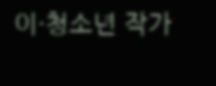이·청소년 작가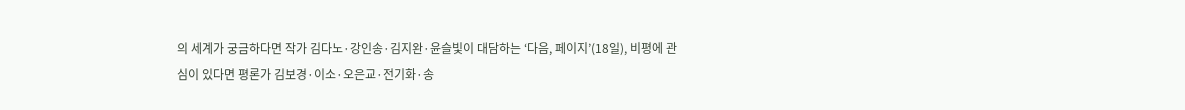의 세계가 궁금하다면 작가 김다노·강인송·김지완·윤슬빛이 대담하는 ‘다음, 페이지’(18일), 비평에 관심이 있다면 평론가 김보경·이소·오은교·전기화·송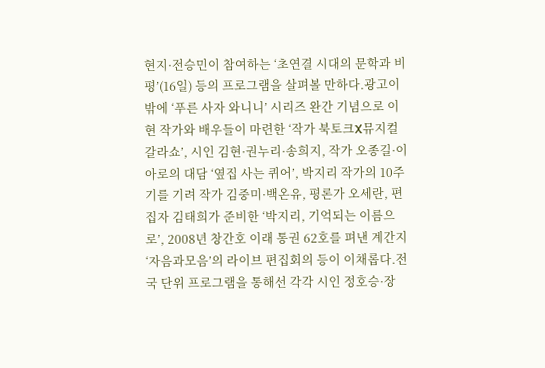현지·전승민이 참여하는 ‘초연결 시대의 문학과 비평’(16일) 등의 프로그램을 살펴볼 만하다.광고이밖에 ‘푸른 사자 와니니’ 시리즈 완간 기념으로 이현 작가와 배우들이 마련한 ‘작가 북토크X뮤지컬 갈라쇼’, 시인 김현·권누리·송희지, 작가 오종길·이아로의 대담 ‘옆집 사는 퀴어’, 박지리 작가의 10주기를 기려 작가 김중미·백온유, 평론가 오세란, 편집자 김태희가 준비한 ‘박지리, 기억되는 이름으로’, 2008년 창간호 이래 통권 62호를 펴낸 계간지 ‘자음과모음’의 라이브 편집회의 등이 이채롭다.전국 단위 프로그램을 통해선 각각 시인 정호승·장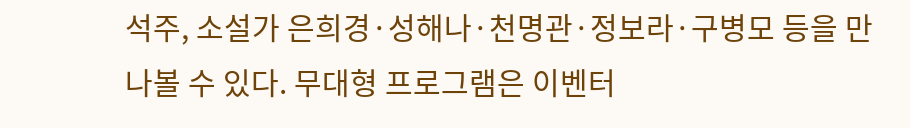석주, 소설가 은희경·성해나·천명관·정보라·구병모 등을 만나볼 수 있다. 무대형 프로그램은 이벤터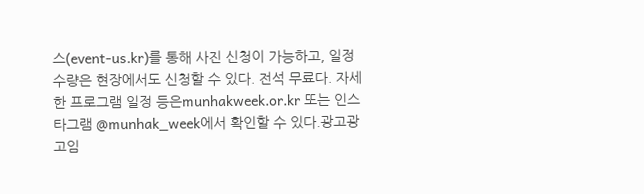스(event-us.kr)를 통해 사진 신청이 가능하고, 일정 수량은 현장에서도 신청할 수 있다. 전석 무료다. 자세한 프로그램 일정 등은munhakweek.or.kr 또는 인스타그램 @munhak_week에서 확인할 수 있다.광고광고임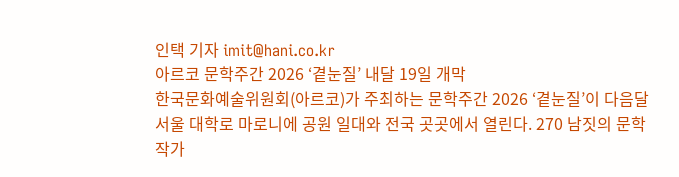인택 기자 imit@hani.co.kr
아르코 문학주간 2026 ‘곁눈질’ 내달 19일 개막
한국문화예술위원회(아르코)가 주최하는 문학주간 2026 ‘곁눈질’이 다음달 서울 대학로 마로니에 공원 일대와 전국 곳곳에서 열린다. 270 남짓의 문학 작가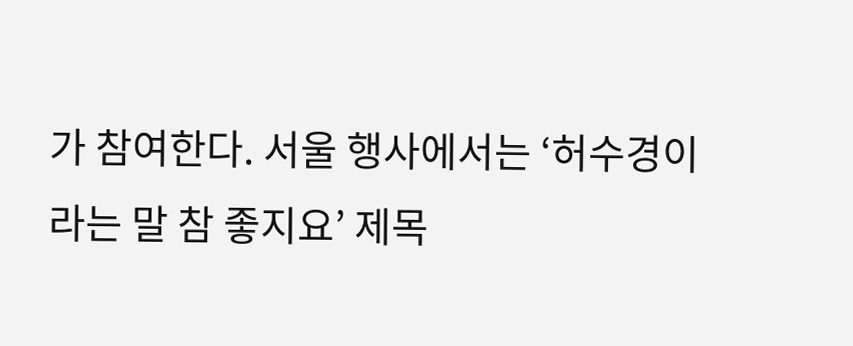가 참여한다. 서울 행사에서는 ‘허수경이라는 말 참 좋지요’ 제목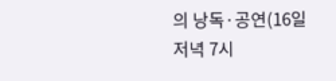의 낭독·공연(16일 저녁 7시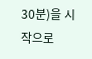30분)을 시작으로